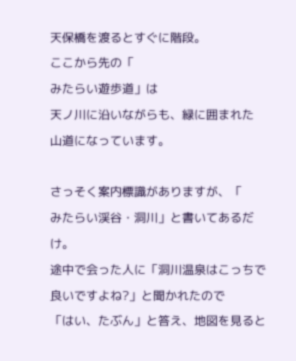天保橋を渡るとすぐに階段。
ここから先の「
みたらい遊歩道」は
天ノ川に沿いながらも、緑に囲まれた
山道になっています。

さっそく案内標識がありますが、「
みたらい渓谷・洞川」と書いてあるだけ。
途中で会った人に「洞川温泉はこっちで良いですよね?」と聞かれたので
「はい、たぶん」と答え、地図を見ると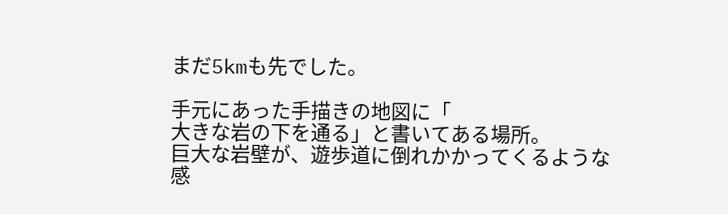まだ5kmも先でした。

手元にあった手描きの地図に「
大きな岩の下を通る」と書いてある場所。
巨大な岩壁が、遊歩道に倒れかかってくるような感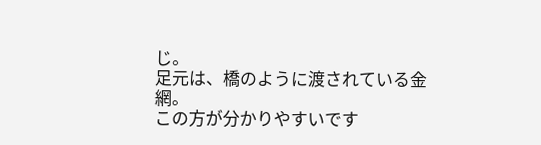じ。
足元は、橋のように渡されている金網。
この方が分かりやすいです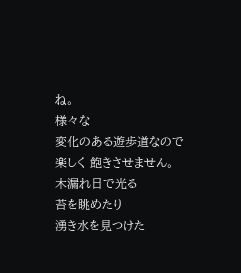ね。
様々な
変化のある遊歩道なので
楽しく 飽きさせません。
木漏れ日で光る
苔を眺めたり
湧き水を見つけた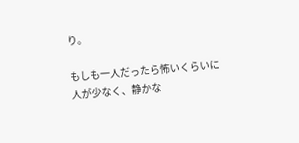り。

もしも一人だったら怖いくらいに 人が少なく、静かな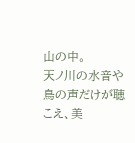山の中。
天ノ川の水音や 鳥の声だけが聴こえ、美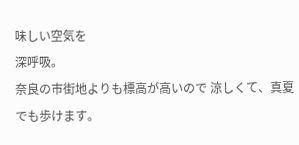味しい空気を
深呼吸。
奈良の市街地よりも標高が高いので 涼しくて、真夏でも歩けます。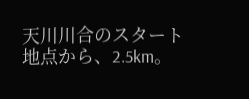天川川合のスタート地点から、2.5km。